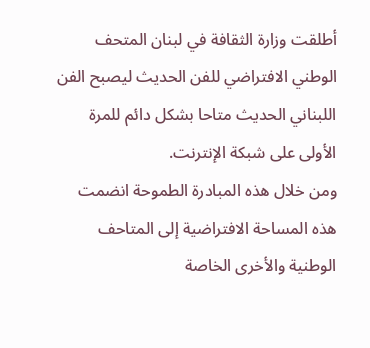أطلقت وزارة الثقافة في لبنان المتحف الوطني الافتراضي للفن الحديث ليصبح الفن اللبناني الحديث متاحا بشكل دائم للمرة الأولى على شبكة الإنترنت.
ومن خلال هذه المبادرة الطموحة انضمت هذه المساحة الافتراضية إلى المتاحف الوطنية والأخرى الخاصة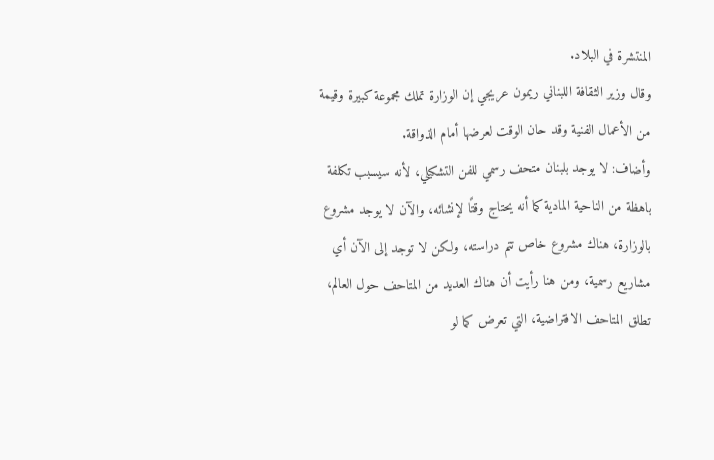المنتشرة في البلاد.
وقال وزير الثقافة اللبناني ريمون عريجي إن الوزارة تملك مجموعة كبيرة وقيمة من الأعمال الفنية وقد حان الوقت لعرضها أمام الذواقة.
وأضاف: لا يوجد بلبنان متحف رسمي للفن التشكيلي، لأنه سيسبب تكلفة باهظة من الناحية المادية كما أنه يحتاج وقتًا لإنشائه، والآن لا يوجد مشروع بالوزارة، هناك مشروع خاص تتم دراسته، ولكن لا توجد إلى الآن أي مشاريع رسمية، ومن هنا رأيت أن هناك العديد من المتاحف حول العالم، تطلق المتاحف الافتراضية، التي تعرض كما لو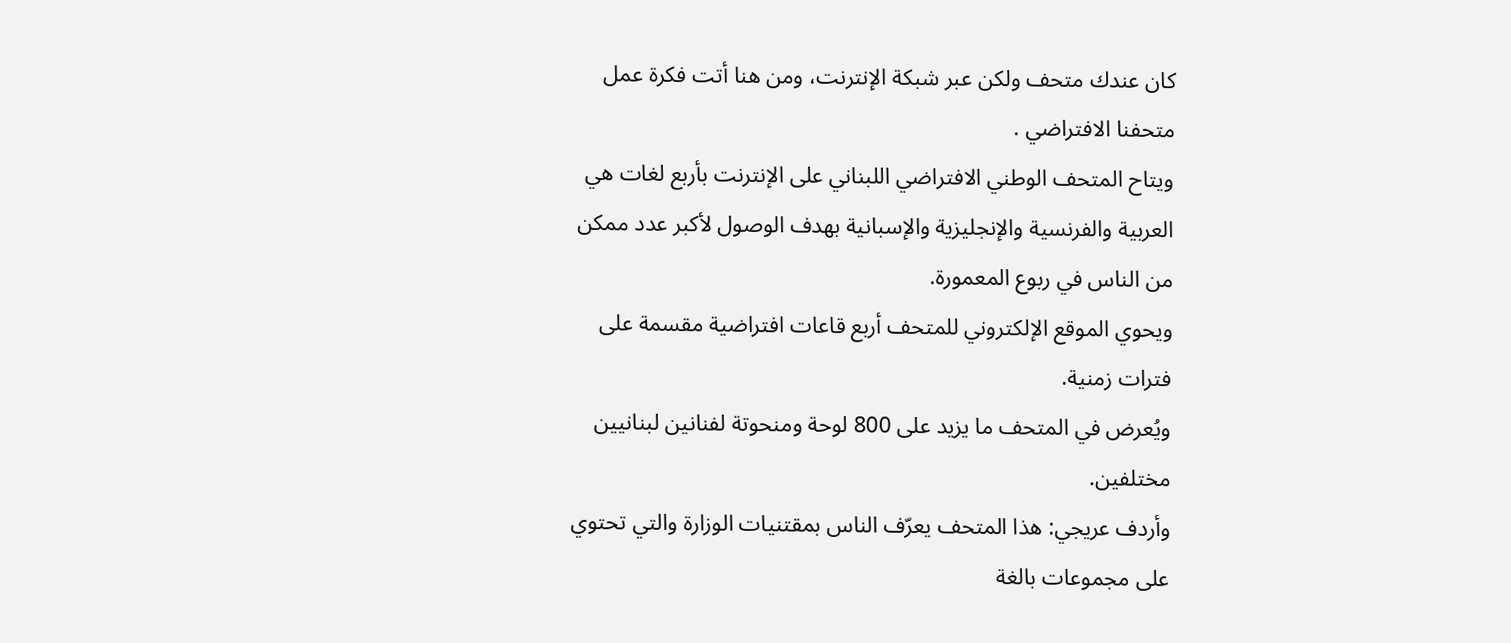كان عندك متحف ولكن عبر شبكة الإنترنت، ومن هنا أتت فكرة عمل متحفنا الافتراضي .
ويتاح المتحف الوطني الافتراضي اللبناني على الإنترنت بأربع لغات هي العربية والفرنسية والإنجليزية والإسبانية بهدف الوصول لأكبر عدد ممكن من الناس في ربوع المعمورة.
ويحوي الموقع الإلكتروني للمتحف أربع قاعات افتراضية مقسمة على فترات زمنية.
ويُعرض في المتحف ما يزيد على 800 لوحة ومنحوتة لفنانين لبنانيين مختلفين.
وأردف عريجي: هذا المتحف يعرّف الناس بمقتنيات الوزارة والتي تحتوي على مجموعات بالغة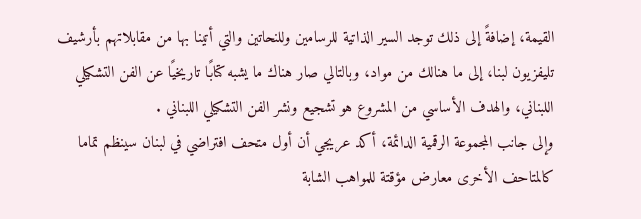القيمة، إضافةً إلى ذلك توجد السير الذاتية للرسامين وللنحاتين والتي أتينا بها من مقابلاتهم بأرشيف تليفزيون لبنا، إلى ما هنالك من مواد، وبالتالي صار هناك ما يشبه كتابًا تاريخيًا عن الفن التشكيلي اللبناني، والهدف الأساسي من المشروع هو تشجيع ونشر الفن التشكيلي اللبناني .
وإلى جانب المجموعة الرقمية الدائمة، أكد عريجي أن أول متحف افتراضي في لبنان سينظم تماما كالمتاحف الأخرى معارض مؤقتة للمواهب الشابة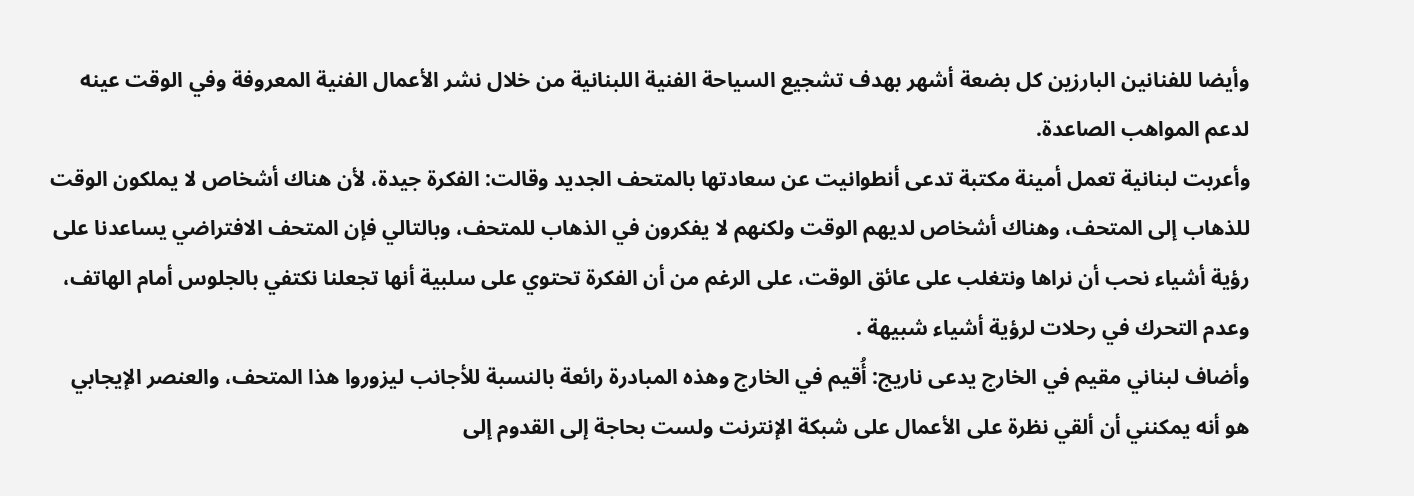وأيضا للفنانين البارزين كل بضعة أشهر بهدف تشجيع السياحة الفنية اللبنانية من خلال نشر الأعمال الفنية المعروفة وفي الوقت عينه لدعم المواهب الصاعدة.
وأعربت لبنانية تعمل أمينة مكتبة تدعى أنطوانيت عن سعادتها بالمتحف الجديد وقالت: الفكرة جيدة، لأن هناك أشخاص لا يملكون الوقت للذهاب إلى المتحف، وهناك أشخاص لديهم الوقت ولكنهم لا يفكرون في الذهاب للمتحف، وبالتالي فإن المتحف الافتراضي يساعدنا على رؤية أشياء نحب أن نراها ونتغلب على عائق الوقت، على الرغم من أن الفكرة تحتوي على سلبية أنها تجعلنا نكتفي بالجلوس أمام الهاتف، وعدم التحرك في رحلات لرؤية أشياء شبيهة .
وأضاف لبناني مقيم في الخارج يدعى ناريج: أُقيم في الخارج وهذه المبادرة رائعة بالنسبة للأجانب ليزوروا هذا المتحف، والعنصر الإيجابي هو أنه يمكنني أن ألقي نظرة على الأعمال على شبكة الإنترنت ولست بحاجة إلى القدوم إلى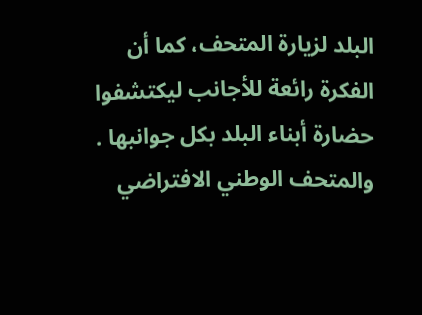البلد لزيارة المتحف، كما أن الفكرة رائعة للأجانب ليكتشفوا حضارة أبناء البلد بكل جوانبها .
والمتحف الوطني الافتراضي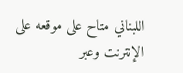اللبناني متاح على موقعه على الإنترنت وعبر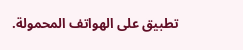تطبيق على الهواتف المحمولة.